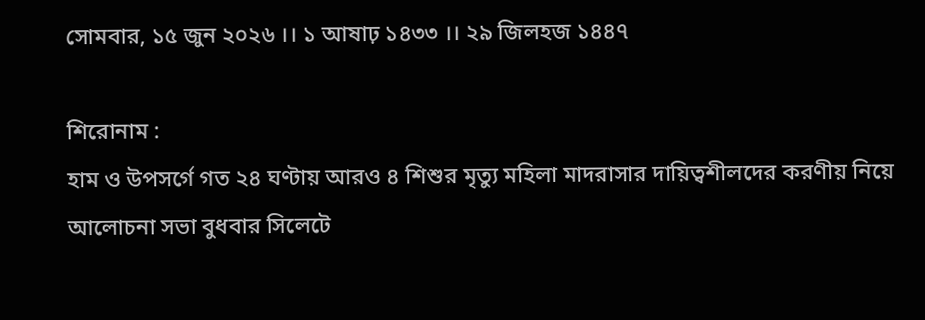সোমবার, ১৫ জুন ২০২৬ ।। ১ আষাঢ় ১৪৩৩ ।। ২৯ জিলহজ ১৪৪৭

শিরোনাম :
হাম ও উপসর্গে গত ২৪ ঘণ্টায় আরও ৪ শিশুর মৃত্যু মহিলা মাদরাসার দায়িত্বশীলদের করণীয় নিয়ে আলোচনা সভা বুধবার সিলেটে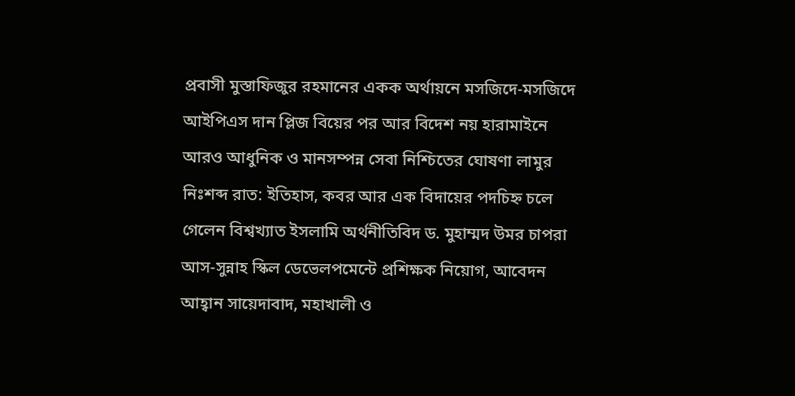প্রবাসী মুস্তাফিজুর রহমানের একক অর্থায়নে মসজিদে-মসজিদে আইপিএস দান প্লিজ বিয়ের পর আর বিদেশ নয় হারামাইনে আরও আধুনিক ও মানসম্পন্ন সেবা নিশ্চিতের ঘোষণা লামুর নিঃশব্দ রাত: ইতিহাস, কবর আর এক বিদায়ের পদচিহ্ন চলে গেলেন বিশ্বখ্যাত ইসলামি অর্থনীতিবিদ ড. মুহাম্মদ উমর চাপরা আস-সুন্নাহ স্কিল ডেভেলপমেন্টে প্রশিক্ষক নিয়োগ, আবেদন আহ্বান সায়েদাবাদ, মহাখালী ও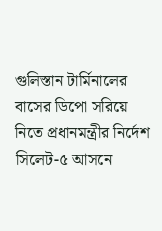গুলিস্তান টার্মিনালের বাসের ডিপো সরিয়ে নিতে প্রধানমন্ত্রীর নির্দেশ সিলেট-৫ আসনে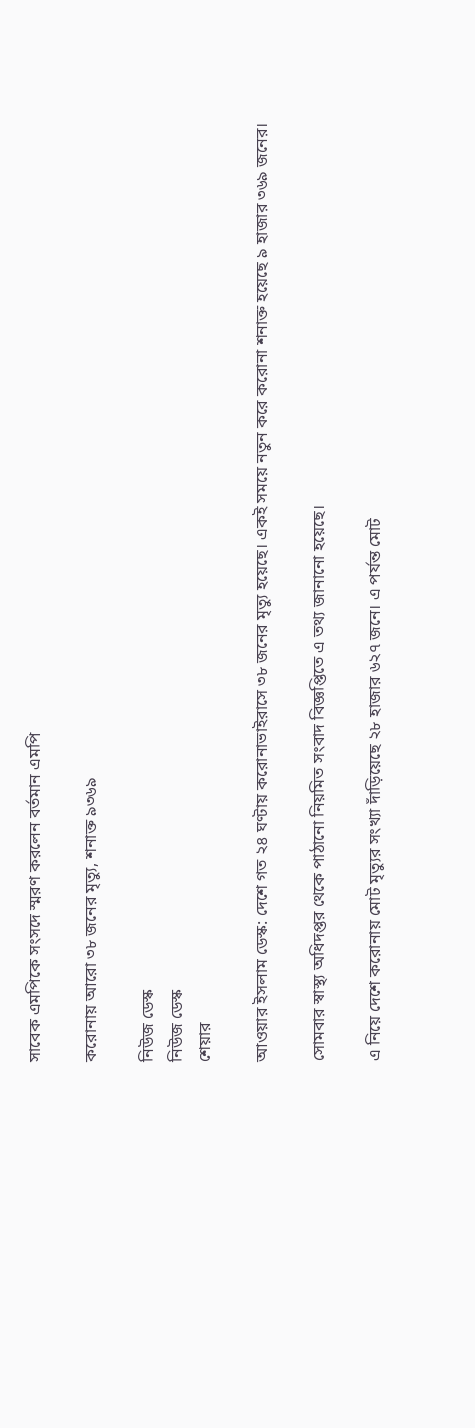সাবেক এমপিকে সংসদে স্মরণ করলেন বর্তমান এমপি

করোনায় আরো ৩৮ জনের মৃত্যু, শনাক্ত ৯৩৬৯

নিউজ ডেস্ক
নিউজ ডেস্ক
শেয়ার

আওয়ার ইসলাম ডেস্ক: দেশে গত ২৪ ঘণ্টায় করোনাভাইরাসে ৩৮ জনের মৃত্যু হয়েছে। একই সময়ে নতুন করে করোনা শনাক্ত হয়েছে ৯ হাজার ৩৬৯ জনের।

সোমবার স্বাস্থ্য অধিদপ্তর থেকে পাঠানো নিয়মিত সংবাদ বিজ্ঞপ্তিতে এ তথ্য জানানো হয়েছে।

এ নিয়ে দেশে করোনায় মোট মৃত্যুর সংখ্যা দাঁড়িয়েছে ২৮ হাজার ৬২৭ জনে। এ পর্যন্ত মোট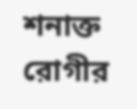শনাক্ত রোগীর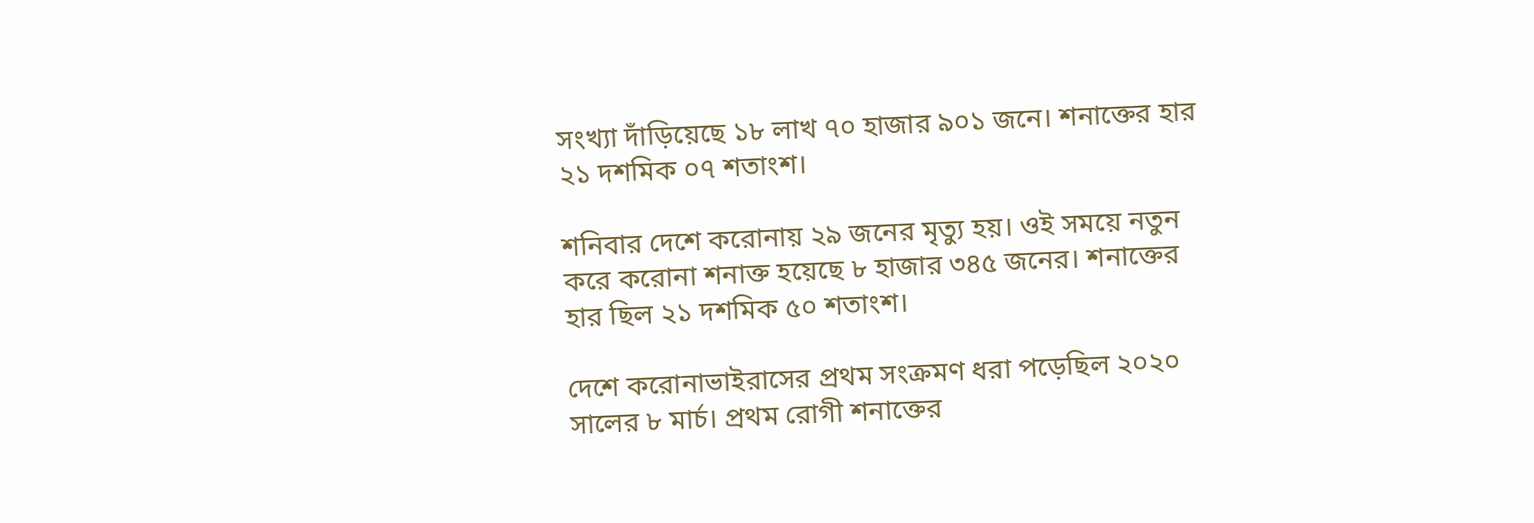সংখ্যা দাঁড়িয়েছে ১৮ লাখ ৭০ হাজার ৯০১ জনে। শনাক্তের হার ২১ দশমিক ০৭ শতাংশ।

শনিবার দেশে করোনায় ২৯ জনের মৃত্যু হয়। ওই সময়ে নতুন করে করোনা শনাক্ত হয়েছে ৮ হাজার ৩৪৫ জনের। শনাক্তের হার ছিল ২১ দশমিক ৫০ শতাংশ।

দেশে করোনাভাইরাসের প্রথম সংক্রমণ ধরা পড়েছিল ২০২০ সালের ৮ মার্চ। প্রথম রোগী শনাক্তের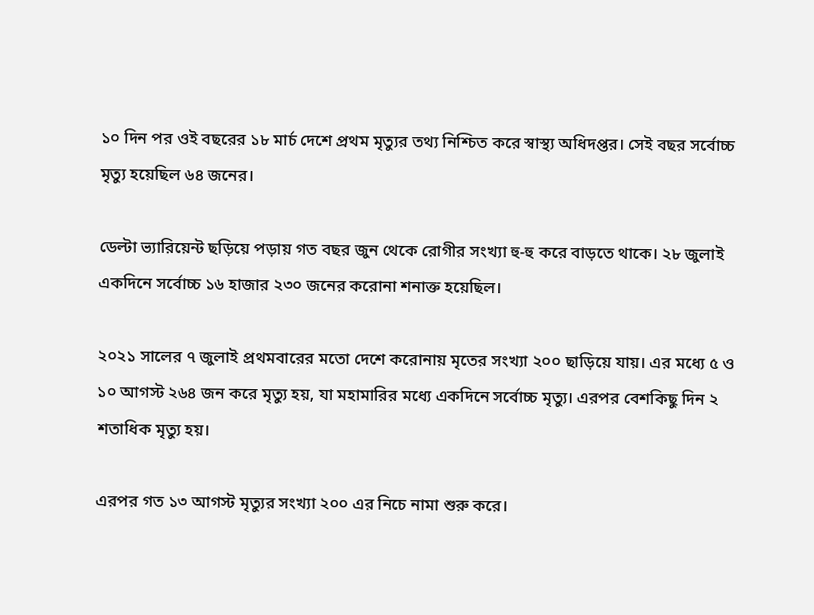১০ দিন পর ওই বছরের ১৮ মার্চ দেশে প্রথম মৃত্যুর তথ্য নিশ্চিত করে স্বাস্থ্য অধিদপ্তর। সেই বছর সর্বোচ্চ মৃত্যু হয়েছিল ৬৪ জনের।

ডেল্টা ভ্যারিয়েন্ট ছড়িয়ে পড়ায় গত বছর জুন থেকে রোগীর সংখ্যা হু-হু করে বাড়তে থাকে। ২৮ জুলাই একদিনে সর্বোচ্চ ১৬ হাজার ২৩০ জনের করোনা শনাক্ত হয়েছিল।

২০২১ সালের ৭ জুলাই প্রথমবারের মতো দেশে করোনায় মৃতের সংখ্যা ২০০ ছাড়িয়ে যায়। এর মধ্যে ৫ ও ১০ আগস্ট ২৬৪ জন করে মৃত্যু হয়, যা মহামারির মধ্যে একদিনে সর্বোচ্চ মৃত্যু। এরপর বেশকিছু দিন ২ শতাধিক মৃত্যু হয়।

এরপর গত ১৩ আগস্ট মৃত্যুর সংখ্যা ২০০ এর নিচে নামা শুরু করে।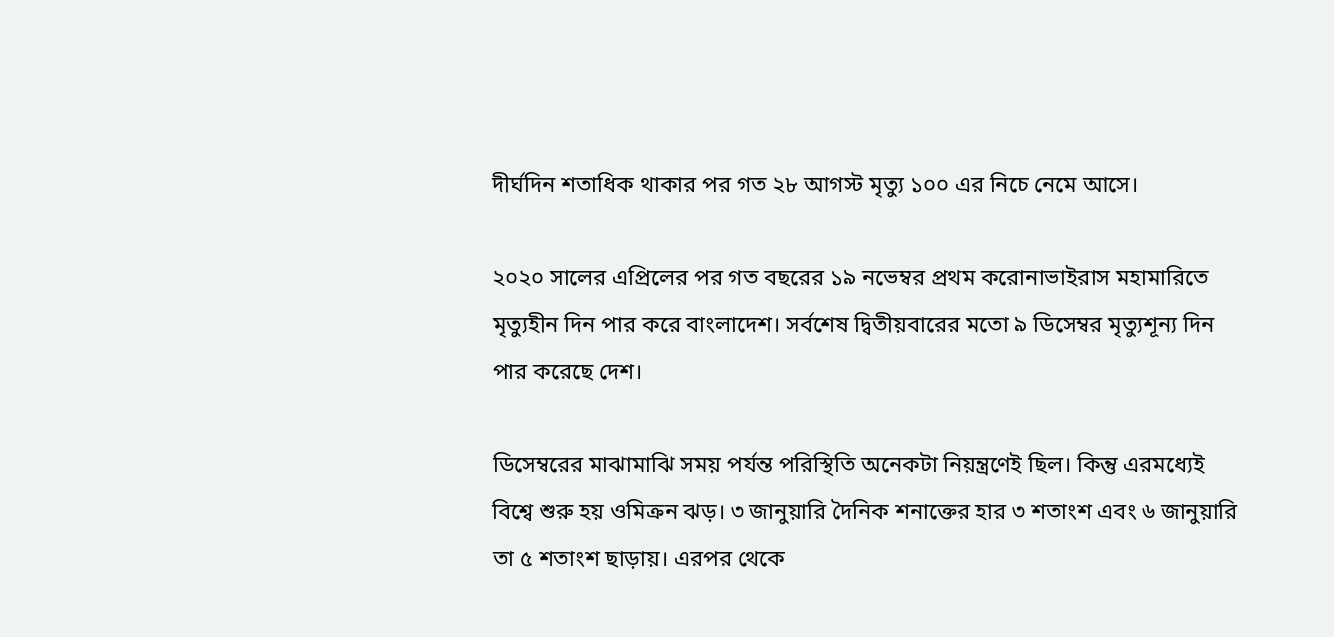দীর্ঘদিন শতাধিক থাকার পর গত ২৮ আগস্ট মৃত্যু ১০০ এর নিচে নেমে আসে।

২০২০ সালের এপ্রিলের পর গত বছরের ১৯ নভেম্বর প্রথম করোনাভাইরাস মহামারিতে মৃত্যুহীন দিন পার করে বাংলাদেশ। সর্বশেষ দ্বিতীয়বারের মতো ৯ ডিসেম্বর মৃত্যুশূন্য দিন পার করেছে দেশ।

ডিসেম্বরের মাঝামাঝি সময় পর্যন্ত পরিস্থিতি অনেকটা নিয়ন্ত্রণেই ছিল। কিন্তু এরমধ্যেই বিশ্বে শুরু হয় ওমিক্রন ঝড়। ৩ জানুয়ারি দৈনিক শনাক্তের হার ৩ শতাংশ এবং ৬ জানুয়ারি তা ৫ শতাংশ ছাড়ায়। এরপর থেকে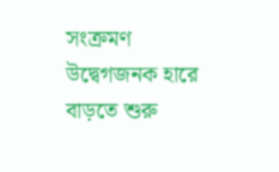সংক্রমণ উদ্বেগজনক হারে বাড়তে শুরু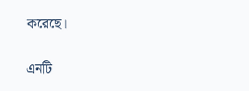করেছে।

এনটি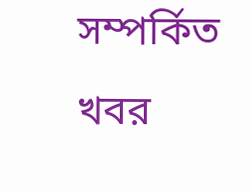সম্পর্কিত খবর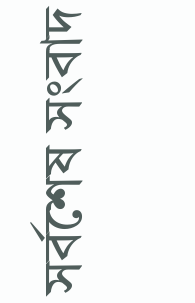সর্বশেষ সংবাদ